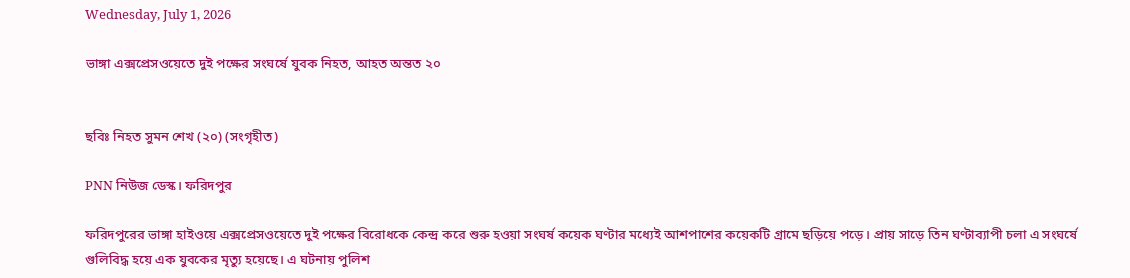Wednesday, July 1, 2026

ভাঙ্গা এক্সপ্রেসওয়েতে দুই পক্ষের সংঘর্ষে যুবক নিহত, আহত অন্তত ২০


ছবিঃ নিহত সুমন শেখ (২০) (সংগৃহীত)

PNN নিউজ ডেস্ক। ফরিদপুর

ফরিদপুরের ভাঙ্গা হাইওয়ে এক্সপ্রেসওয়েতে দুই পক্ষের বিরোধকে কেন্দ্র করে শুরু হওয়া সংঘর্ষ কয়েক ঘণ্টার মধ্যেই আশপাশের কয়েকটি গ্রামে ছড়িয়ে পড়ে। প্রায় সাড়ে তিন ঘণ্টাব্যাপী চলা এ সংঘর্ষে গুলিবিদ্ধ হয়ে এক যুবকের মৃত্যু হয়েছে। এ ঘটনায় পুলিশ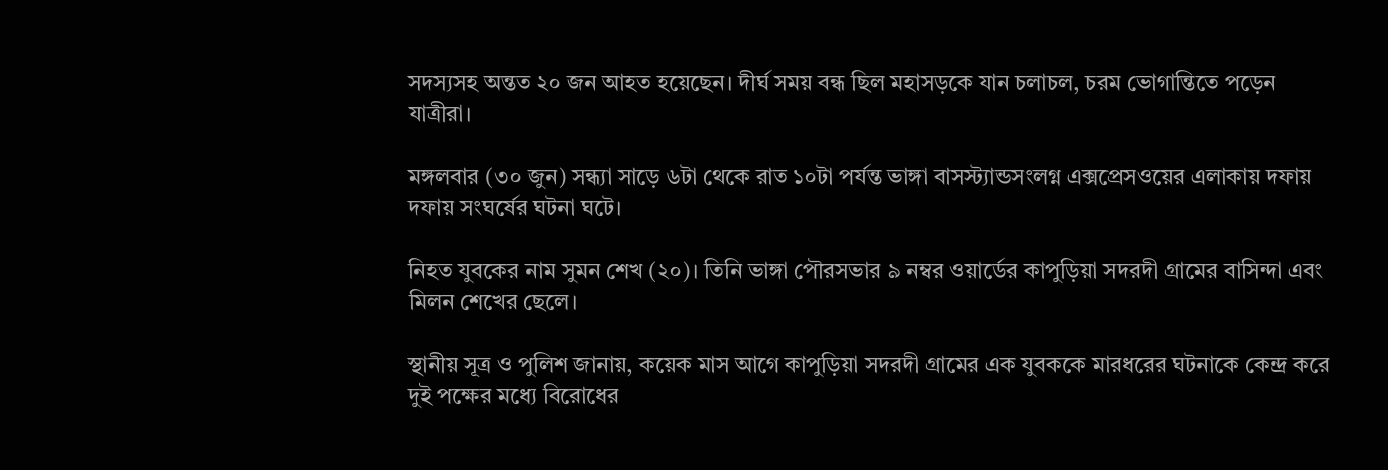সদস্যসহ অন্তত ২০ জন আহত হয়েছেন। দীর্ঘ সময় বন্ধ ছিল মহাসড়কে যান চলাচল, চরম ভোগান্তিতে পড়েন যাত্রীরা।

মঙ্গলবার (৩০ জুন) সন্ধ্যা সাড়ে ৬টা থেকে রাত ১০টা পর্যন্ত ভাঙ্গা বাসস্ট্যান্ডসংলগ্ন এক্সপ্রেসওয়ের এলাকায় দফায় দফায় সংঘর্ষের ঘটনা ঘটে।

নিহত যুবকের নাম সুমন শেখ (২০)। তিনি ভাঙ্গা পৌরসভার ৯ নম্বর ওয়ার্ডের কাপুড়িয়া সদরদী গ্রামের বাসিন্দা এবং মিলন শেখের ছেলে।

স্থানীয় সূত্র ও পুলিশ জানায়, কয়েক মাস আগে কাপুড়িয়া সদরদী গ্রামের এক যুবককে মারধরের ঘটনাকে কেন্দ্র করে দুই পক্ষের মধ্যে বিরোধের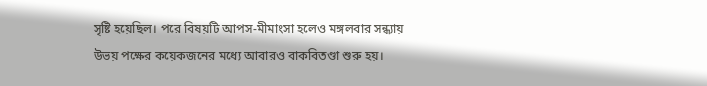সৃষ্টি হয়েছিল। পরে বিষয়টি আপস-মীমাংসা হলেও মঙ্গলবার সন্ধ্যায় উভয় পক্ষের কয়েকজনের মধ্যে আবারও বাকবিতণ্ডা শুরু হয়।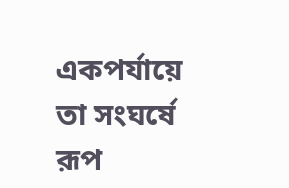একপর্যায়ে তা সংঘর্ষে রূপ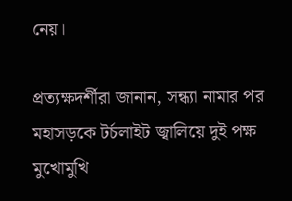নেয়।

প্রত্যক্ষদর্শীরা জানান, সন্ধ্যা নামার পর মহাসড়কে টর্চলাইট জ্বালিয়ে দুই পক্ষ মুখোমুখি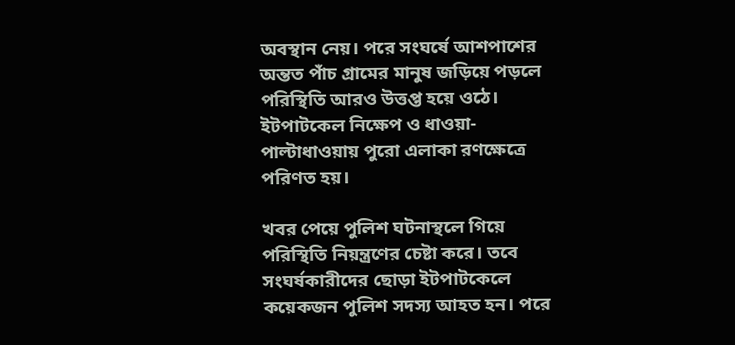অবস্থান নেয়। পরে সংঘর্ষে আশপাশের অন্তত পাঁচ গ্রামের মানুষ জড়িয়ে পড়লে পরিস্থিতি আরও উত্তপ্ত হয়ে ওঠে। ইটপাটকেল নিক্ষেপ ও ধাওয়া-পাল্টাধাওয়ায় পুরো এলাকা রণক্ষেত্রে পরিণত হয়।

খবর পেয়ে পুলিশ ঘটনাস্থলে গিয়ে পরিস্থিতি নিয়ন্ত্রণের চেষ্টা করে। তবে সংঘর্ষকারীদের ছোড়া ইটপাটকেলে কয়েকজন পুলিশ সদস্য আহত হন। পরে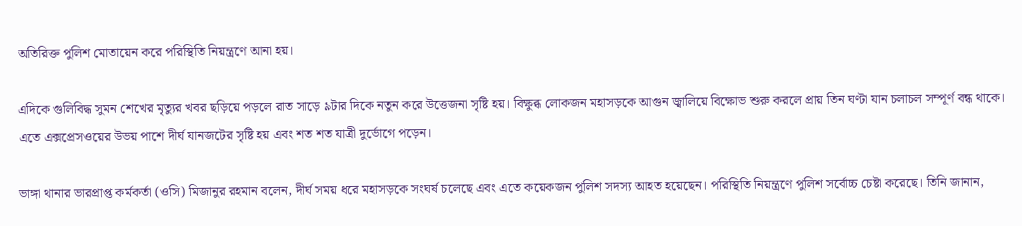অতিরিক্ত পুলিশ মোতায়েন করে পরিস্থিতি নিয়ন্ত্রণে আনা হয়।

এদিকে গুলিবিদ্ধ সুমন শেখের মৃত্যুর খবর ছড়িয়ে পড়লে রাত সাড়ে ৯টার দিকে নতুন করে উত্তেজনা সৃষ্টি হয়। বিক্ষুব্ধ লোকজন মহাসড়কে আগুন জ্বালিয়ে বিক্ষোভ শুরু করলে প্রায় তিন ঘণ্টা যান চলাচল সম্পূর্ণ বন্ধ থাকে। এতে এক্সপ্রেসওয়ের উভয় পাশে দীর্ঘ যানজটের সৃষ্টি হয় এবং শত শত যাত্রী দুর্ভোগে পড়েন।

ভাঙ্গা থানার ভারপ্রাপ্ত কর্মকর্তা (ওসি) মিজানুর রহমান বলেন, দীর্ঘ সময় ধরে মহাসড়কে সংঘর্ষ চলেছে এবং এতে কয়েকজন পুলিশ সদস্য আহত হয়েছেন। পরিস্থিতি নিয়ন্ত্রণে পুলিশ সর্বোচ্চ চেষ্টা করেছে। তিনি জানান,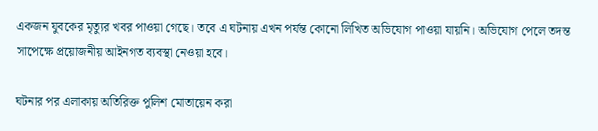একজন যুবকের মৃত্যুর খবর পাওয়া গেছে। তবে এ ঘটনায় এখন পর্যন্ত কোনো লিখিত অভিযোগ পাওয়া যায়নি। অভিযোগ পেলে তদন্ত সাপেক্ষে প্রয়োজনীয় আইনগত ব্যবস্থা নেওয়া হবে।

ঘটনার পর এলাকায় অতিরিক্ত পুলিশ মোতায়েন করা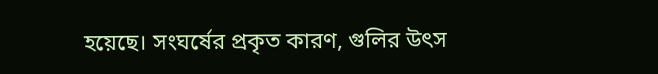হয়েছে। সংঘর্ষের প্রকৃত কারণ, গুলির উৎস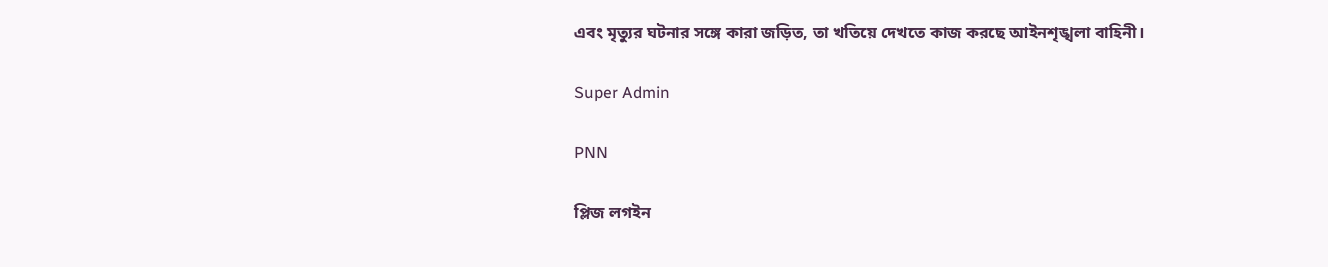এবং মৃত্যুর ঘটনার সঙ্গে কারা জড়িত, তা খতিয়ে দেখতে কাজ করছে আইনশৃঙ্খলা বাহিনী।

Super Admin

PNN

প্লিজ লগইন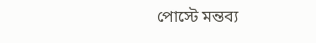পোস্টে মন্তব্য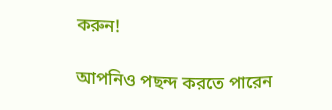করুন!

আপনিও পছন্দ করতে পারেন